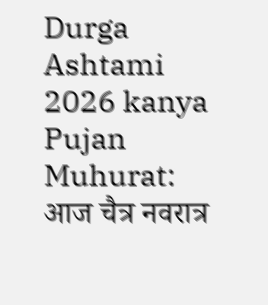Durga Ashtami 2026 kanya Pujan Muhurat: आज चैत्र नवरात्र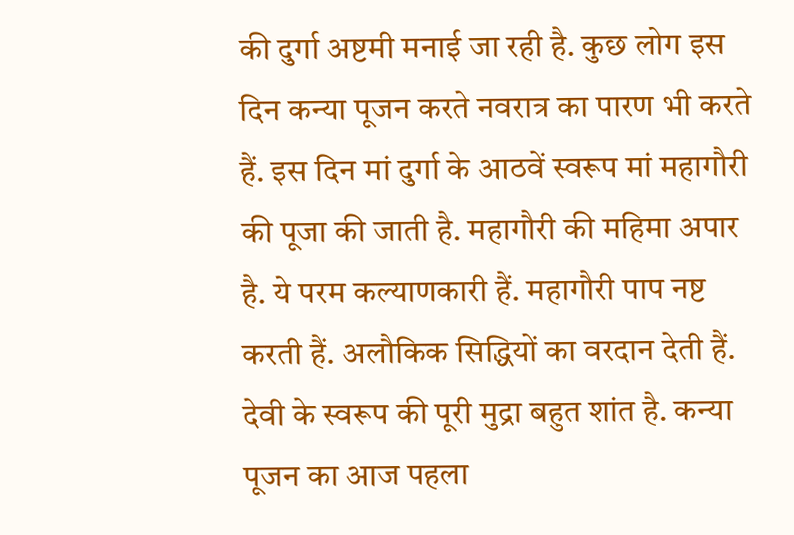की दुर्गा अष्टमी मनाई जा रही है. कुछ लोग इस दिन कन्या पूजन करते नवरात्र का पारण भी करते हैं. इस दिन मां दुर्गा के आठवें स्वरूप मां महागौरी की पूजा की जाती है. महागौरी की महिमा अपार है. ये परम कल्याणकारी हैं. महागौरी पाप नष्ट करती हैं. अलौकिक सिद्धियों का वरदान देती हैं. देवी के स्वरूप की पूरी मुद्रा बहुत शांत है. कन्या पूजन का आज पहला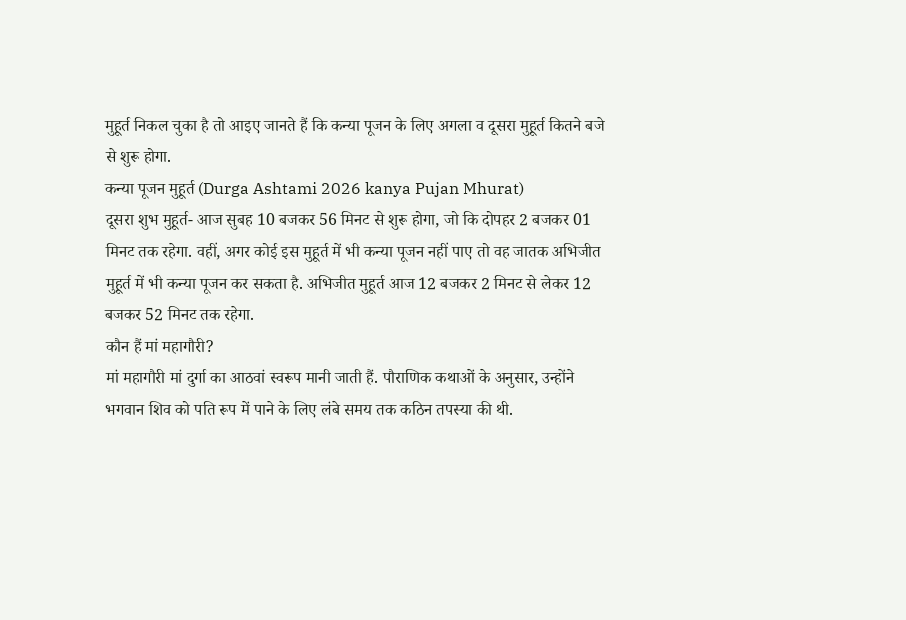मुहूर्त निकल चुका है तो आइए जानते हैं कि कन्या पूजन के लिए अगला व दूसरा मुहूर्त कितने बजे से शुरू होगा.
कन्या पूजन मुहूर्त (Durga Ashtami 2026 kanya Pujan Mhurat)
दूसरा शुभ मुहूर्त- आज सुबह 10 बजकर 56 मिनट से शुरू होगा, जो कि दोपहर 2 बजकर 01 मिनट तक रहेगा. वहीं, अगर कोई इस मुहूर्त में भी कन्या पूजन नहीं पाए तो वह जातक अभिजीत मुहूर्त में भी कन्या पूजन कर सकता है. अभिजीत मुहूर्त आज 12 बजकर 2 मिनट से लेकर 12 बजकर 52 मिनट तक रहेगा.
कौन हैं मां महागौरी?
मां महागौरी मां दुर्गा का आठवां स्वरूप मानी जाती हैं. पौराणिक कथाओं के अनुसार, उन्होंने भगवान शिव को पति रूप में पाने के लिए लंबे समय तक कठिन तपस्या की थी.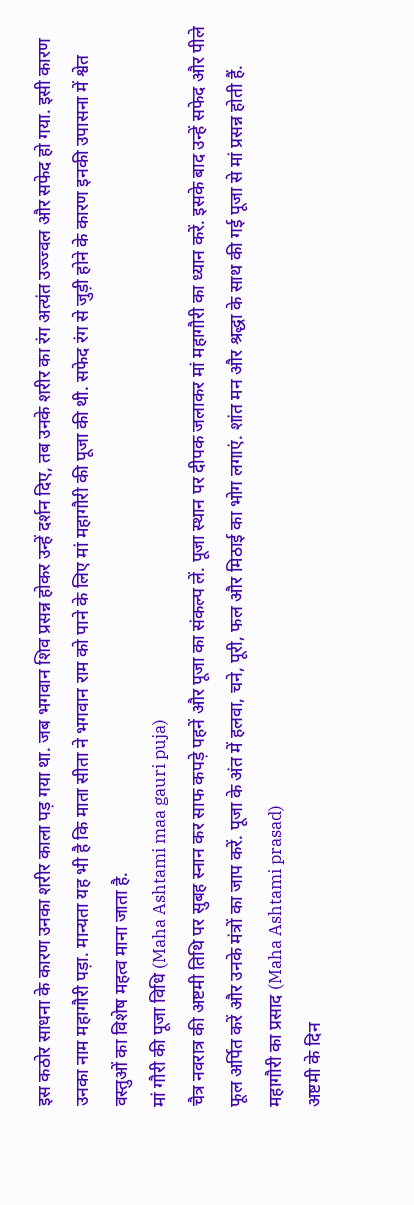इस कठोर साधना के कारण उनका शरीर काला पड़ गया था. जब भगवान शिव प्रसन्न होकर उन्हें दर्शन दिए, तब उनके शरीर का रंग अत्यंत उज्ज्वल और सफेद हो गया. इसी कारण उनका नाम महागौरी पड़ा. मान्यता यह भी है कि माता सीता ने भगवान राम को पाने के लिए मां महागौरी की पूजा की थी. सफेद रंग से जुड़ी होने के कारण इनकी उपासना में श्वेत वस्तुओं का विशेष महत्व माना जाता है.
मां गौरी की पूजा विधि (Maha Ashtami maa gauri puja)
चैत्र नवरात्र की अष्टमी तिथि पर सुबह स्नान कर साफ कपड़े पहनें और पूजा का संकल्प लें. पूजा स्थान पर दीपक जलाकर मां महागौरी का ध्यान करें. इसके बाद उन्हें सफेद और पीले फूल अर्पित करें और उनके मंत्रों का जाप करें. पूजा के अंत में हलवा, चने, पूरी, फल और मिठाई का भोग लगाएं. शांत मन और श्रद्धा के साथ की गई पूजा से मां प्रसन्न होती हैं.
महागौरी का प्रसाद (Maha Ashtami prasad)
अष्टमी के दिन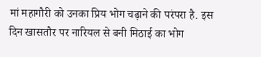मां महागौरी को उनका प्रिय भोग चढ़ाने की परंपरा है. इस दिन खासतौर पर नारियल से बनी मिठाई का भोग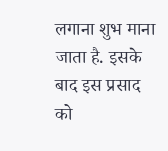लगाना शुभ माना जाता है. इसके बाद इस प्रसाद को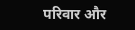परिवार और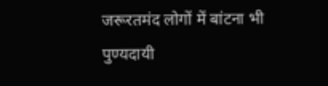जरूरतमंद लोगों में बांटना भी पुण्यदायी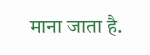माना जाता है.